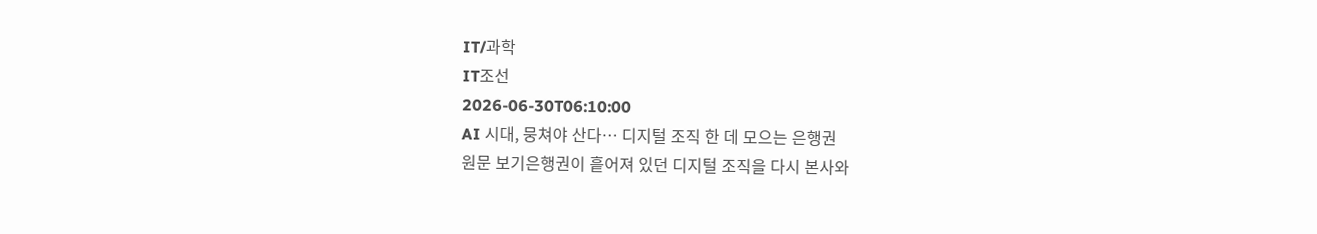IT/과학
IT조선
2026-06-30T06:10:00
AI 시대, 뭉쳐야 산다… 디지털 조직 한 데 모으는 은행권
원문 보기은행권이 흩어져 있던 디지털 조직을 다시 본사와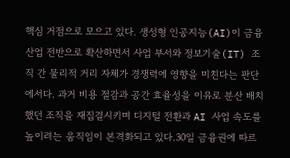핵심 거점으로 모으고 있다. 생성형 인공지능(AI)이 금융산업 전반으로 확산하면서 사업 부서와 정보기술(IT) 조직 간 물리적 거리 자체가 경쟁력에 영향을 미친다는 판단에서다. 과거 비용 절감과 공간 효율성을 이유로 분산 배치했던 조직을 재집결시키며 디지털 전환과 AI 사업 속도를 높이려는 움직임이 본격화되고 있다.30일 금융권에 따르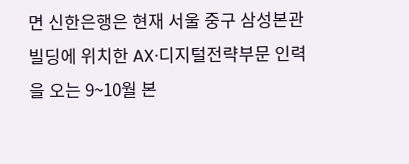면 신한은행은 현재 서울 중구 삼성본관빌딩에 위치한 AX·디지털전략부문 인력을 오는 9~10월 본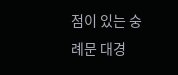점이 있는 숭례문 대경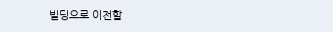빌딩으로 이전할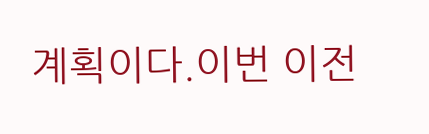계획이다.이번 이전